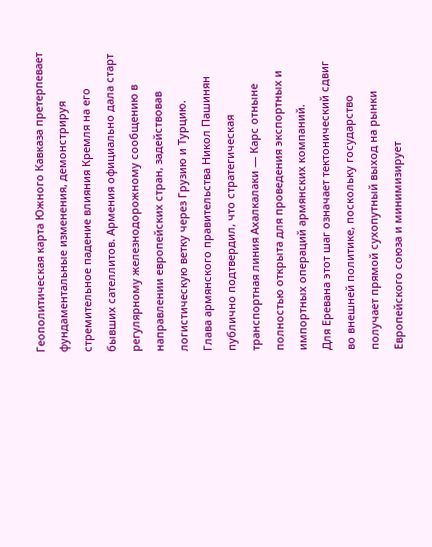Геополитическая карта Южного Кавказа претерпевает фундаментальные изменения, демонстрируя стремительное падение влияния Кремля на его бывших сателлитов. Армения официально дала старт регулярному железнодорожному сообщению в направлении европейских стран, задействовав логистическую ветку через Грузию и Турцию.
Глава армянского правительства Никол Пашинян публично подтвердил, что стратегическая транспортная линия Ахалкалаки — Карс отныне полностью открыта для проведения экспортных и импортных операций армянских компаний.
Для Еревана этот шаг означает тектонический сдвиг во внешней политике, поскольку государство получает прямой сухопутный выход на рынки Европейского союза и минимизирует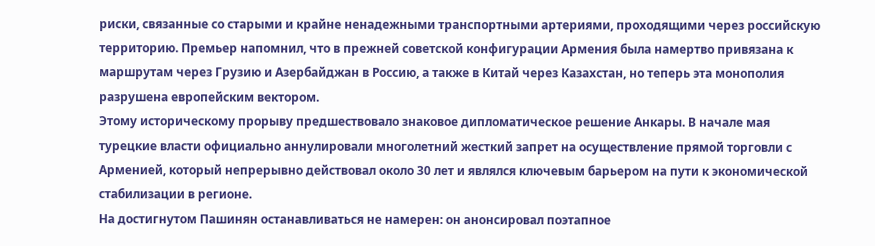риски, связанные со старыми и крайне ненадежными транспортными артериями, проходящими через российскую территорию. Премьер напомнил, что в прежней советской конфигурации Армения была намертво привязана к маршрутам через Грузию и Азербайджан в Россию, а также в Китай через Казахстан, но теперь эта монополия разрушена европейским вектором.
Этому историческому прорыву предшествовало знаковое дипломатическое решение Анкары. В начале мая турецкие власти официально аннулировали многолетний жесткий запрет на осуществление прямой торговли с Арменией, который непрерывно действовал около 30 лет и являлся ключевым барьером на пути к экономической стабилизации в регионе.
На достигнутом Пашинян останавливаться не намерен: он анонсировал поэтапное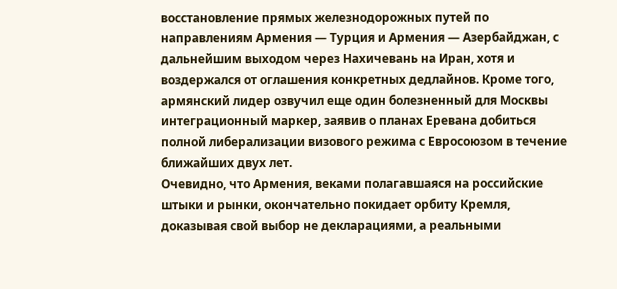восстановление прямых железнодорожных путей по направлениям Армения — Турция и Армения — Азербайджан, с дальнейшим выходом через Нахичевань на Иран, хотя и воздержался от оглашения конкретных дедлайнов. Кроме того, армянский лидер озвучил еще один болезненный для Москвы интеграционный маркер, заявив о планах Еревана добиться полной либерализации визового режима с Евросоюзом в течение ближайших двух лет.
Очевидно, что Армения, веками полагавшаяся на российские штыки и рынки, окончательно покидает орбиту Кремля, доказывая свой выбор не декларациями, а реальными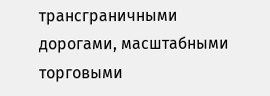трансграничными дорогами, масштабными торговыми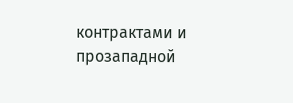контрактами и прозападной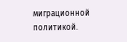миграционной политикой.